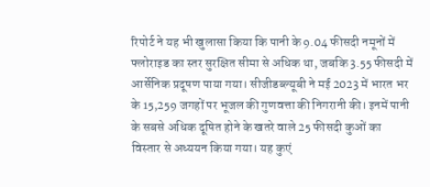रिपोर्ट ने यह भी खुलासा किया कि पानी के 9.04 फीसदी नमूनों में फ्लोराइड का स्तर सुरक्षित सीमा से अधिक था, जबकि 3.55 फीसदी में आर्सेनिक प्रदूषण पाया गया। सीजीडब्ल्यूबी ने मई 2023 में भारत भर के 15,259 जगहों पर भूजल की गुणवत्ता की निगरानी की। इनमें पानी के सबसे अधिक दूषित होने के खतरे वाले 25 फीसदी कुओं का विस्तार से अध्ययन किया गया। यह कुएं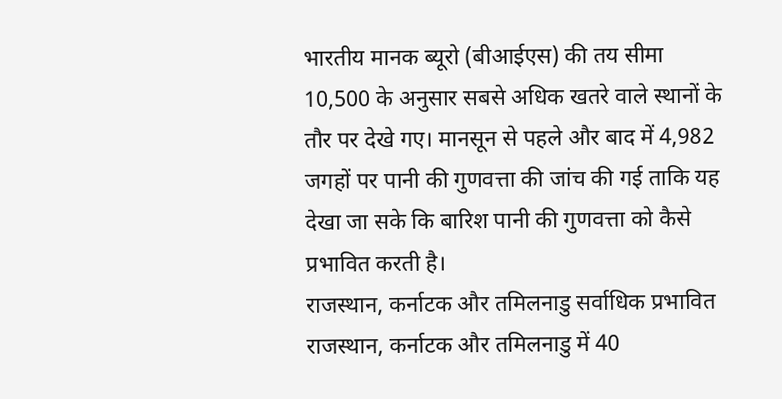भारतीय मानक ब्यूरो (बीआईएस) की तय सीमा 10,500 के अनुसार सबसे अधिक खतरे वाले स्थानों के तौर पर देखे गए। मानसून से पहले और बाद में 4,982 जगहों पर पानी की गुणवत्ता की जांच की गई ताकि यह देखा जा सके कि बारिश पानी की गुणवत्ता को कैसे प्रभावित करती है।
राजस्थान, कर्नाटक और तमिलनाडु सर्वाधिक प्रभावित
राजस्थान, कर्नाटक और तमिलनाडु में 40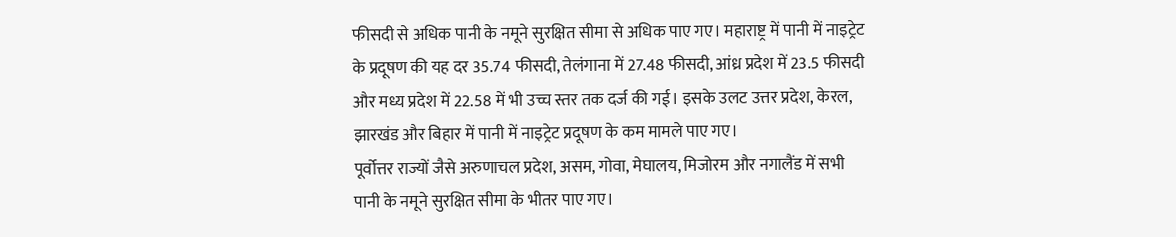फीसदी से अधिक पानी के नमूने सुरक्षित सीमा से अधिक पाए गए। महाराष्ट्र में पानी में नाइट्रेट के प्रदूषण की यह दर 35.74 फीसदी, तेलंगाना में 27.48 फीसदी, आंध्र प्रदेश में 23.5 फीसदी और मध्य प्रदेश में 22.58 में भी उच्च स्तर तक दर्ज की गई। इसके उलट उत्तर प्रदेश, केरल, झारखंड और बिहार में पानी में नाइट्रेट प्रदूषण के कम मामले पाए गए।
पूर्वोत्तर राज्यों जैसे अरुणाचल प्रदेश, असम, गोवा, मेघालय, मिजोरम और नगालैंड में सभी पानी के नमूने सुरक्षित सीमा के भीतर पाए गए।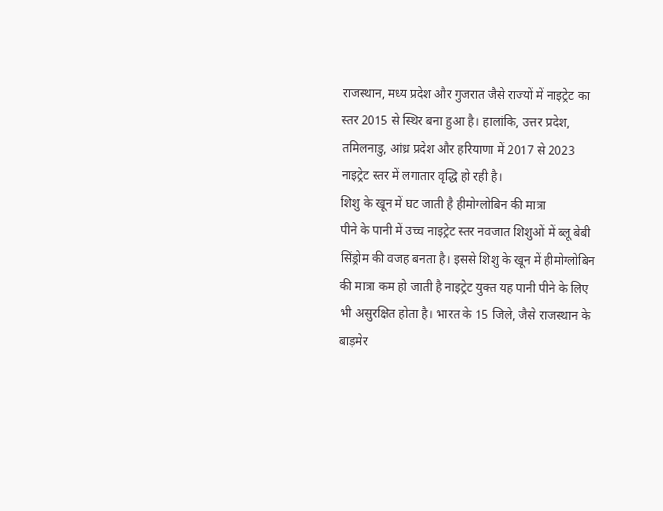राजस्थान, मध्य प्रदेश और गुजरात जैसे राज्यों में नाइट्रेट का स्तर 2015 से स्थिर बना हुआ है। हालांकि, उत्तर प्रदेश, तमिलनाडु, आंध्र प्रदेश और हरियाणा में 2017 से 2023 नाइट्रेट स्तर में लगातार वृद्धि हो रही है।
शिशु के खून में घट जाती है हीमोग्लोबिन की मात्रा
पीने के पानी में उच्च नाइट्रेट स्तर नवजात शिशुओं में ब्लू बेबी सिंड्रोम की वजह बनता है। इससे शिशु के खून में हीमोग्लोबिन की मात्रा कम हो जाती है नाइट्रेट युक्त यह पानी पीने के लिए भी असुरक्षित होता है। भारत के 15 जिले, जैसे राजस्थान के बाड़मेर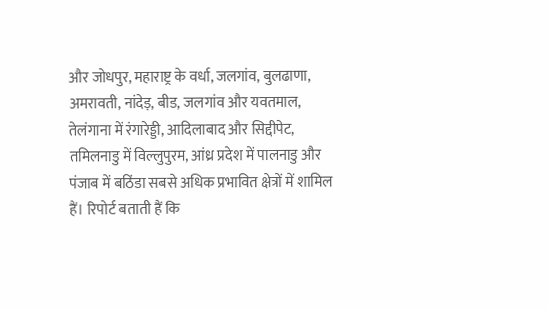और जोधपुर, महाराष्ट्र के वर्धा, जलगांव, बुलढाणा, अमरावती, नांदेड़, बीड, जलगांव और यवतमाल, तेलंगाना में रंगारेड्डी, आदिलाबाद और सिद्दीपेट, तमिलनाडु में विल्लुपुरम, आंध्र प्रदेश में पालनाडु और पंजाब में बठिंडा सबसे अधिक प्रभावित क्षेत्रों में शामिल हैं। रिपोर्ट बताती हैं कि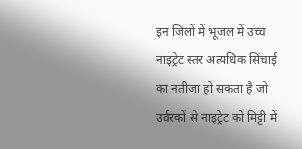इन जिलों में भूजल में उच्च नाइट्रेट स्तर अत्यधिक सिंचाई का नतीजा हो सकता है जो उर्वरकों से नाइट्रेट को मिट्टी में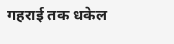गहराई तक धकेल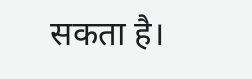सकता है।